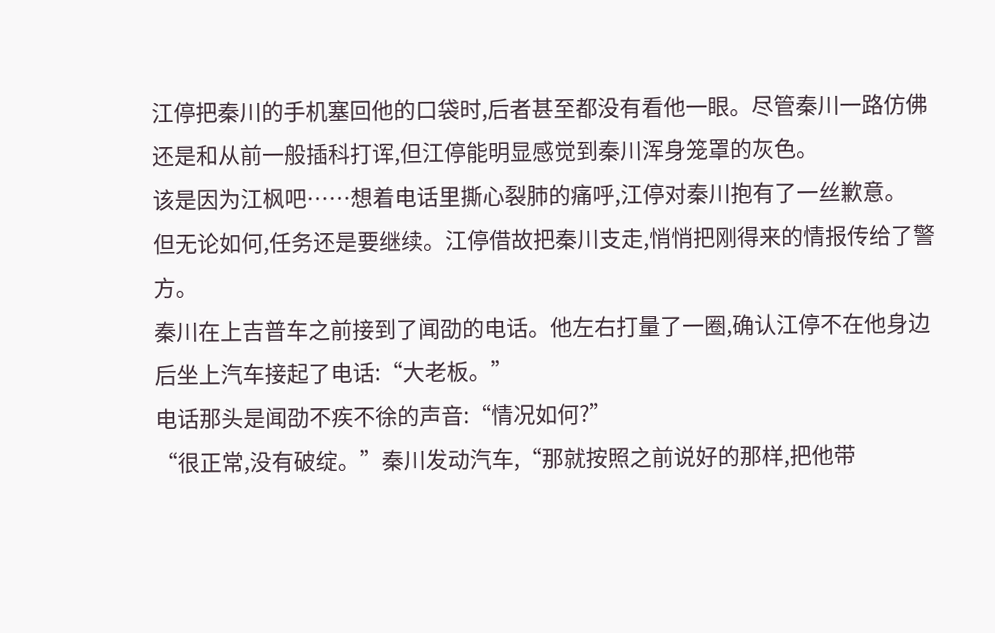江停把秦川的手机塞回他的口袋时,后者甚至都没有看他一眼。尽管秦川一路仿佛还是和从前一般插科打诨,但江停能明显感觉到秦川浑身笼罩的灰色。
该是因为江枫吧……想着电话里撕心裂肺的痛呼,江停对秦川抱有了一丝歉意。
但无论如何,任务还是要继续。江停借故把秦川支走,悄悄把刚得来的情报传给了警方。
秦川在上吉普车之前接到了闻劭的电话。他左右打量了一圈,确认江停不在他身边后坐上汽车接起了电话:“大老板。”
电话那头是闻劭不疾不徐的声音:“情况如何?”
“很正常,没有破绽。”秦川发动汽车,“那就按照之前说好的那样,把他带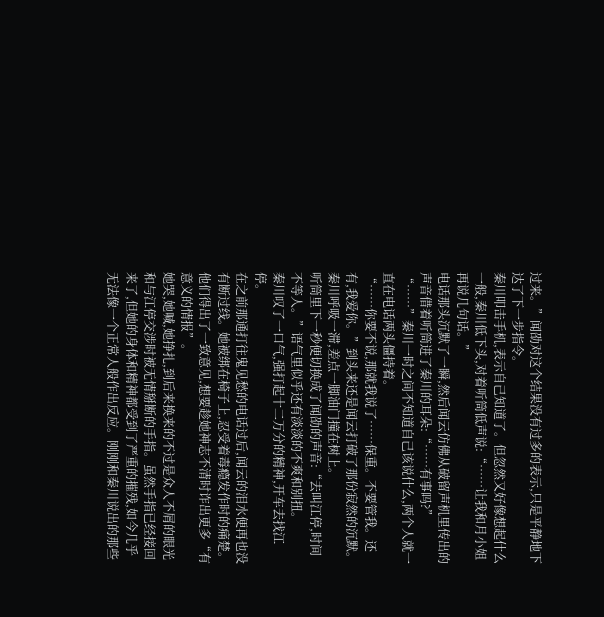过来。”闻劭对这个结果没有过多的表示,只是平静地下达了下一步指令。
秦川叩击手机,表示自己知道了。但忽然又好像想起什么一般,秦川低下头,对着听筒低声说:“……让我和月小姐再说几句话。”
电话那头沉默了一瞬,然后闻云仿佛从破留声机里传出的声音借着听筒进了秦川的耳朵:“……有事吗?”
“……”秦川一时之间不知道自己该说什么,两个人就一直在电话两头僵持着。
“……你要不说,那就我说了……保重。不要管我。还有,我爱你。”到头来还是闻云打破了那份寂然的沉默。秦川呼吸一滞,差点一脚油门撞在树上。
听筒里下一秒便切换成了闻劭的声音:“去叫江停,时间不等人。”语气里似乎还有淡淡的不爽和别扭。
秦川叹了一口气,强打起十二万分的精神,开车去找江停。
在之前那通打往鬼见愁的电话过后,闻云的泪水便再也没有断过线。她被绑在椅子上,忍受着毒瘾发作时的痛楚。他们得出了一致意见,想要趁她神志不清时诈出更多“有意义的情报”。
她哭,她喊,她挣扎,到后来换来的不过是众人不屑的眼光和与江停交涉时被无情掰断的手指。虽然手指已经接回来了,但她的身体和精神都受到了严重的摧残,如今几乎无法像一个正常人般作出反应。刚刚和秦川说出的那些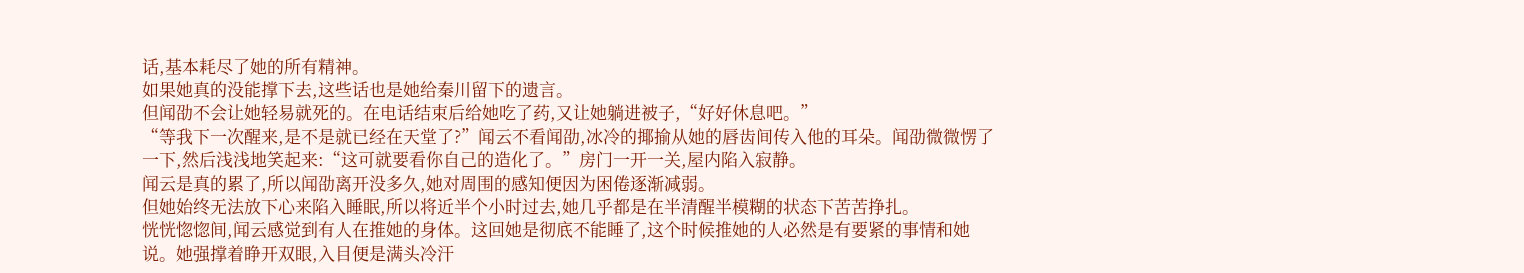话,基本耗尽了她的所有精神。
如果她真的没能撑下去,这些话也是她给秦川留下的遗言。
但闻劭不会让她轻易就死的。在电话结束后给她吃了药,又让她躺进被子,“好好休息吧。”
“等我下一次醒来,是不是就已经在天堂了?”闻云不看闻劭,冰冷的揶揄从她的唇齿间传入他的耳朵。闻劭微微愣了一下,然后浅浅地笑起来:“这可就要看你自己的造化了。”房门一开一关,屋内陷入寂静。
闻云是真的累了,所以闻劭离开没多久,她对周围的感知便因为困倦逐渐减弱。
但她始终无法放下心来陷入睡眠,所以将近半个小时过去,她几乎都是在半清醒半模糊的状态下苦苦挣扎。
恍恍惚惚间,闻云感觉到有人在推她的身体。这回她是彻底不能睡了,这个时候推她的人必然是有要紧的事情和她说。她强撑着睁开双眼,入目便是满头冷汗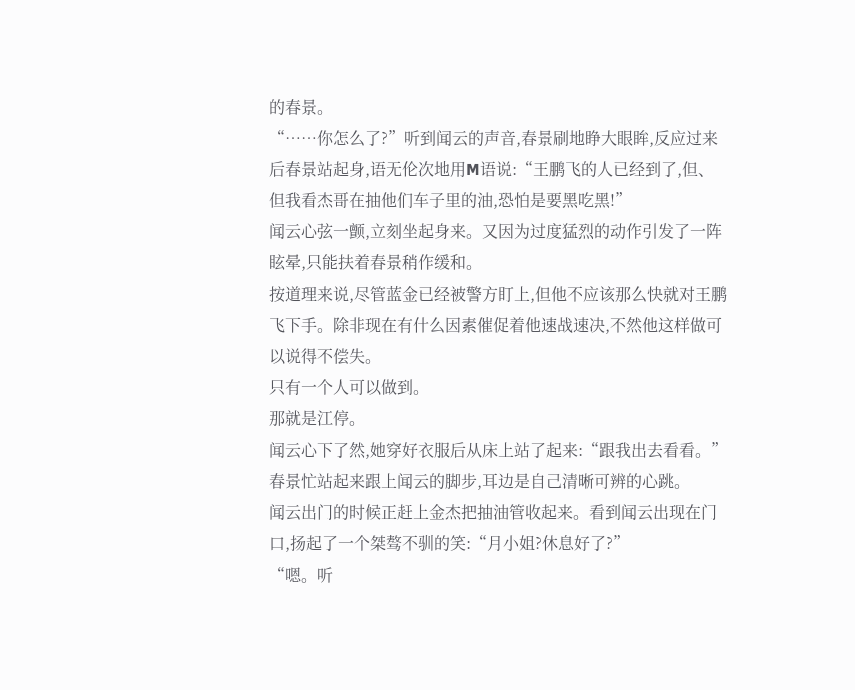的春景。
“……你怎么了?”听到闻云的声音,春景刷地睁大眼眸,反应过来后春景站起身,语无伦次地用M语说:“王鹏飞的人已经到了,但、但我看杰哥在抽他们车子里的油,恐怕是要黑吃黑!”
闻云心弦一颤,立刻坐起身来。又因为过度猛烈的动作引发了一阵眩晕,只能扶着春景稍作缓和。
按道理来说,尽管蓝金已经被警方盯上,但他不应该那么快就对王鹏飞下手。除非现在有什么因素催促着他速战速决,不然他这样做可以说得不偿失。
只有一个人可以做到。
那就是江停。
闻云心下了然,她穿好衣服后从床上站了起来:“跟我出去看看。”春景忙站起来跟上闻云的脚步,耳边是自己清晰可辨的心跳。
闻云出门的时候正赶上金杰把抽油管收起来。看到闻云出现在门口,扬起了一个桀骜不驯的笑:“月小姐?休息好了?”
“嗯。听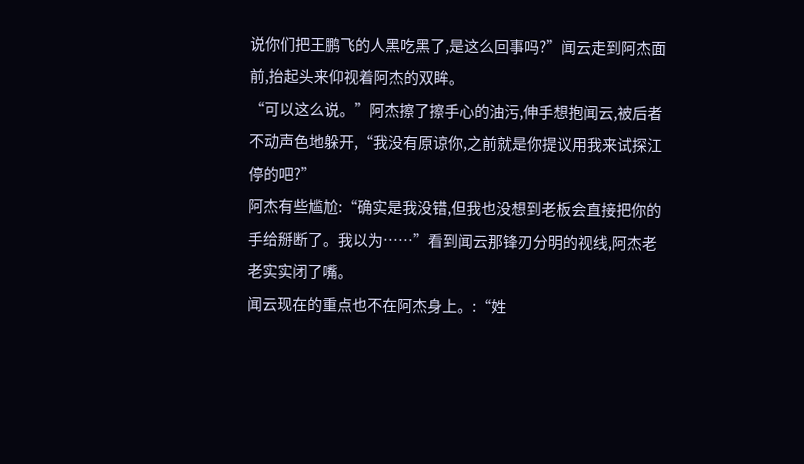说你们把王鹏飞的人黑吃黑了,是这么回事吗?”闻云走到阿杰面前,抬起头来仰视着阿杰的双眸。
“可以这么说。”阿杰擦了擦手心的油污,伸手想抱闻云,被后者不动声色地躲开,“我没有原谅你,之前就是你提议用我来试探江停的吧?”
阿杰有些尴尬:“确实是我没错,但我也没想到老板会直接把你的手给掰断了。我以为……”看到闻云那锋刃分明的视线,阿杰老老实实闭了嘴。
闻云现在的重点也不在阿杰身上。:“姓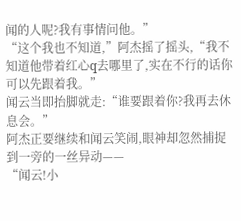闻的人呢?我有事情问他。”
“这个我也不知道,”阿杰摇了摇头,“我不知道他带着红心q去哪里了,实在不行的话你可以先跟着我。”
闻云当即抬脚就走:“谁要跟着你?我再去休息会。”
阿杰正要继续和闻云笑闹,眼神却忽然捕捉到一旁的一丝异动——
“闻云!小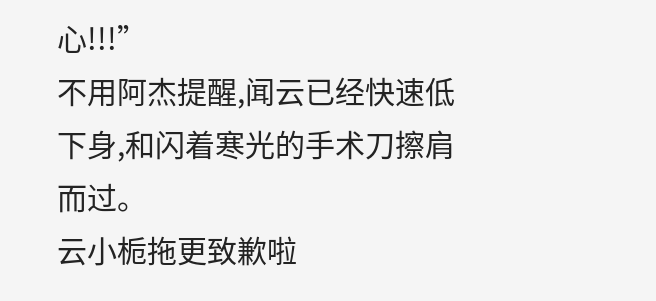心!!!”
不用阿杰提醒,闻云已经快速低下身,和闪着寒光的手术刀擦肩而过。
云小栀拖更致歉啦